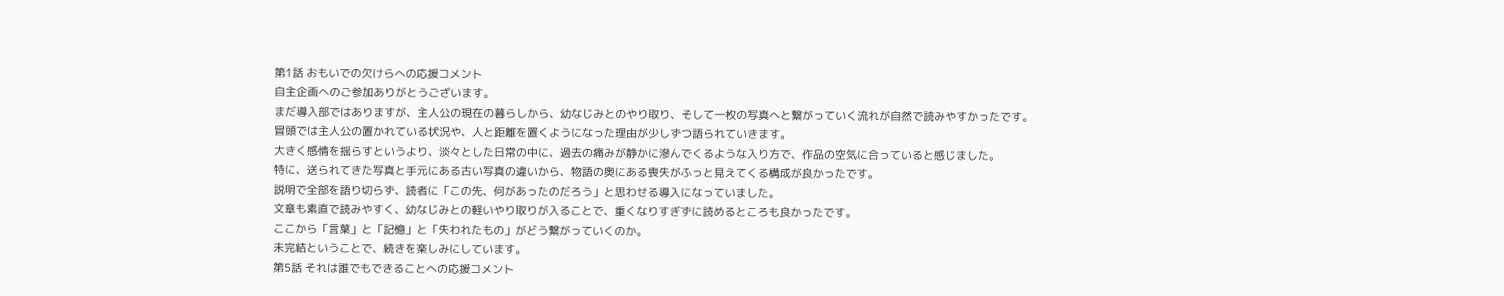第1話 おもいでの欠けらへの応援コメント
自主企画へのご参加ありがとうございます。
まだ導入部ではありますが、主人公の現在の暮らしから、幼なじみとのやり取り、そして一枚の写真へと繋がっていく流れが自然で読みやすかったです。
冒頭では主人公の置かれている状況や、人と距離を置くようになった理由が少しずつ語られていきます。
大きく感情を揺らすというより、淡々とした日常の中に、過去の痛みが静かに滲んでくるような入り方で、作品の空気に合っていると感じました。
特に、送られてきた写真と手元にある古い写真の違いから、物語の奥にある喪失がふっと見えてくる構成が良かったです。
説明で全部を語り切らず、読者に「この先、何があったのだろう」と思わせる導入になっていました。
文章も素直で読みやすく、幼なじみとの軽いやり取りが入ることで、重くなりすぎずに読めるところも良かったです。
ここから「言葉」と「記憶」と「失われたもの」がどう繋がっていくのか。
未完結ということで、続きを楽しみにしています。
第5話 それは誰でもできることへの応援コメント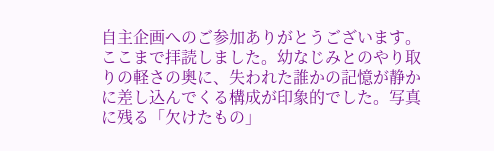自主企画へのご参加ありがとうございます。
ここまで拝読しました。幼なじみとのやり取りの軽さの奥に、失われた誰かの記憶が静かに差し込んでくる構成が印象的でした。写真に残る「欠けたもの」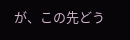が、この先どう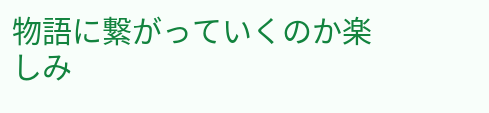物語に繋がっていくのか楽しみ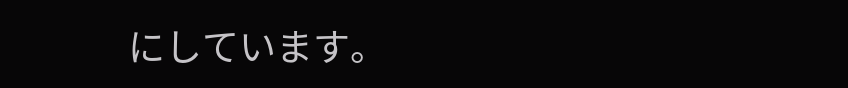にしています。